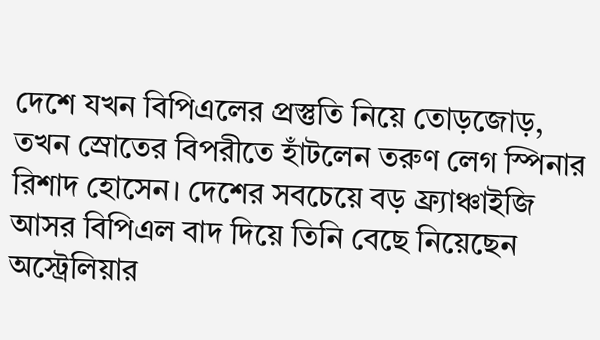দেশে যখন বিপিএলের প্রস্তুতি নিয়ে তোড়জোড়, তখন স্রোতের বিপরীতে হাঁটলেন তরুণ লেগ স্পিনার রিশাদ হোসেন। দেশের সবচেয়ে বড় ফ্র্যাঞ্চাইজি আসর বিপিএল বাদ দিয়ে তিনি বেছে নিয়েছেন অস্ট্রেলিয়ার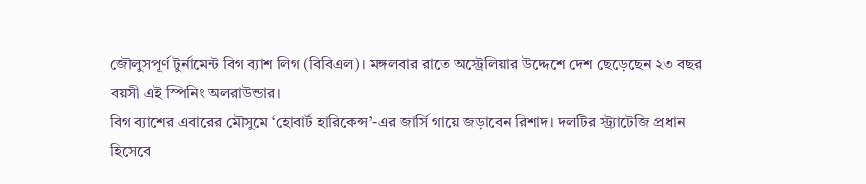জৌলুসপূর্ণ টুর্নামেন্ট বিগ ব্যাশ লিগ (বিবিএল)। মঙ্গলবার রাতে অস্ট্রেলিয়ার উদ্দেশে দেশ ছেড়েছেন ২৩ বছর বয়সী এই স্পিনিং অলরাউন্ডার।
বিগ ব্যাশের এবারের মৌসুমে ‘হোবার্ট হারিকেন্স’-এর জার্সি গায়ে জড়াবেন রিশাদ। দলটির স্ট্র্যাটেজি প্রধান হিসেবে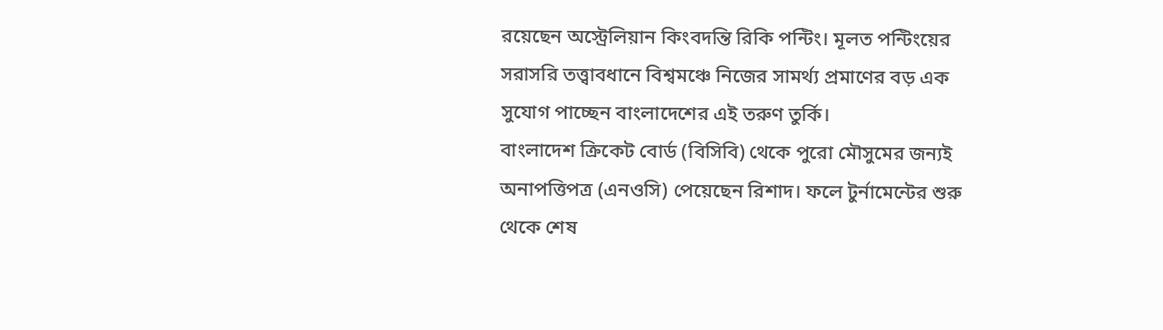রয়েছেন অস্ট্রেলিয়ান কিংবদন্তি রিকি পন্টিং। মূলত পন্টিংয়ের সরাসরি তত্ত্বাবধানে বিশ্বমঞ্চে নিজের সামর্থ্য প্রমাণের বড় এক সুযোগ পাচ্ছেন বাংলাদেশের এই তরুণ তুর্কি।
বাংলাদেশ ক্রিকেট বোর্ড (বিসিবি) থেকে পুরো মৌসুমের জন্যই অনাপত্তিপত্র (এনওসি) পেয়েছেন রিশাদ। ফলে টুর্নামেন্টের শুরু থেকে শেষ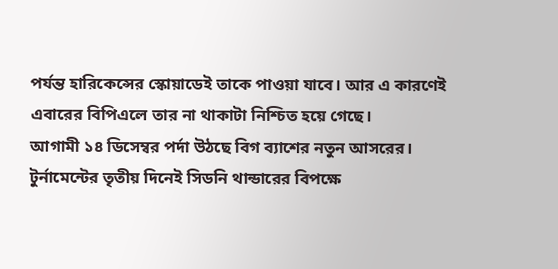পর্যন্ত হারিকেন্সের স্কোয়াডেই তাকে পাওয়া যাবে। আর এ কারণেই এবারের বিপিএলে তার না থাকাটা নিশ্চিত হয়ে গেছে।
আগামী ১৪ ডিসেম্বর পর্দা উঠছে বিগ ব্যাশের নতুন আসরের। টুর্নামেন্টের তৃতীয় দিনেই সিডনি থান্ডারের বিপক্ষে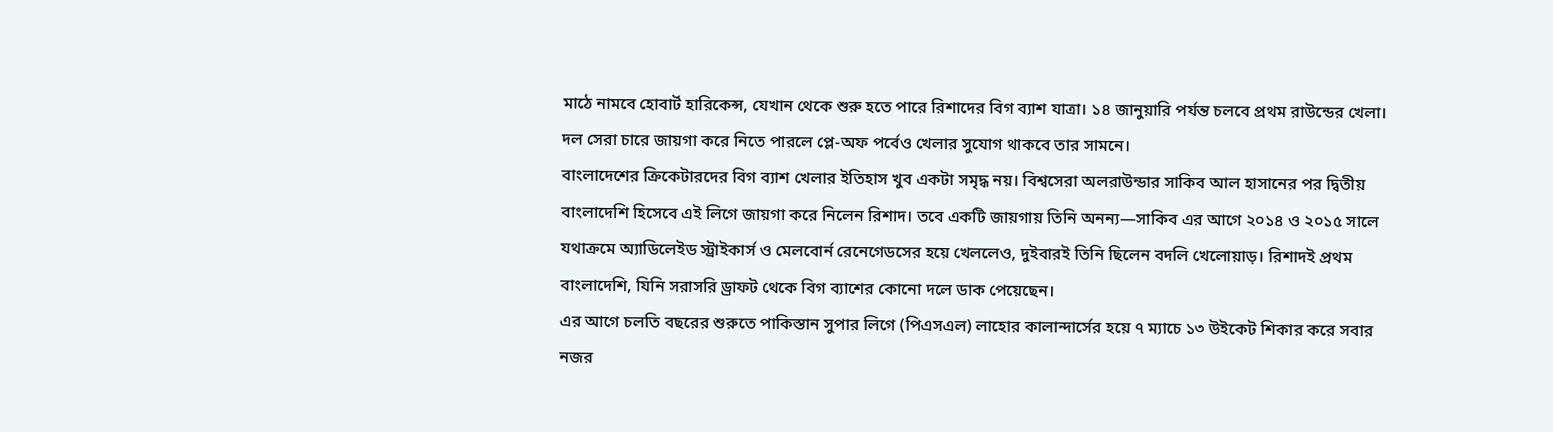মাঠে নামবে হোবার্ট হারিকেন্স, যেখান থেকে শুরু হতে পারে রিশাদের বিগ ব্যাশ যাত্রা। ১৪ জানুয়ারি পর্যন্ত চলবে প্রথম রাউন্ডের খেলা। দল সেরা চারে জায়গা করে নিতে পারলে প্লে-অফ পর্বেও খেলার সুযোগ থাকবে তার সামনে।
বাংলাদেশের ক্রিকেটারদের বিগ ব্যাশ খেলার ইতিহাস খুব একটা সমৃদ্ধ নয়। বিশ্বসেরা অলরাউন্ডার সাকিব আল হাসানের পর দ্বিতীয় বাংলাদেশি হিসেবে এই লিগে জায়গা করে নিলেন রিশাদ। তবে একটি জায়গায় তিনি অনন্য—সাকিব এর আগে ২০১৪ ও ২০১৫ সালে যথাক্রমে অ্যাডিলেইড স্ট্রাইকার্স ও মেলবোর্ন রেনেগেডসের হয়ে খেললেও, দুইবারই তিনি ছিলেন বদলি খেলোয়াড়। রিশাদই প্রথম বাংলাদেশি, যিনি সরাসরি ড্রাফট থেকে বিগ ব্যাশের কোনো দলে ডাক পেয়েছেন।
এর আগে চলতি বছরের শুরুতে পাকিস্তান সুপার লিগে (পিএসএল) লাহোর কালান্দার্সের হয়ে ৭ ম্যাচে ১৩ উইকেট শিকার করে সবার নজর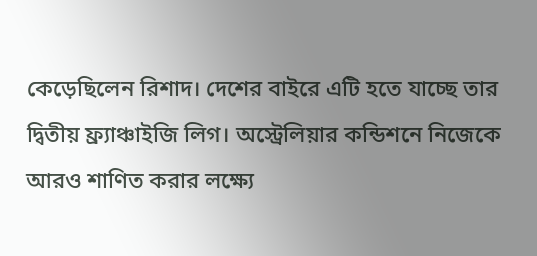কেড়েছিলেন রিশাদ। দেশের বাইরে এটি হতে যাচ্ছে তার দ্বিতীয় ফ্র্যাঞ্চাইজি লিগ। অস্ট্রেলিয়ার কন্ডিশনে নিজেকে আরও শাণিত করার লক্ষ্যে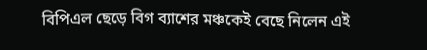বিপিএল ছেড়ে বিগ ব্যাশের মঞ্চকেই বেছে নিলেন এই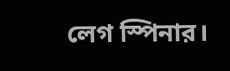লেগ স্পিনার।